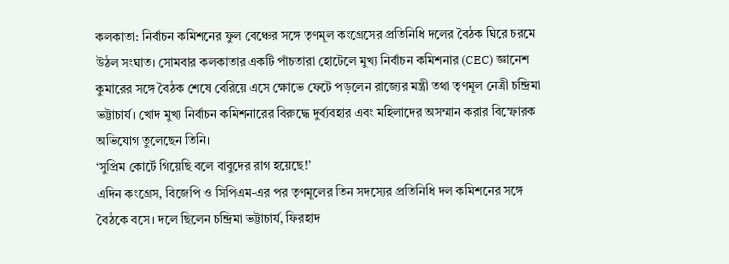কলকাতা: নির্বাচন কমিশনের ফুল বেঞ্চের সঙ্গে তৃণমূল কংগ্রেসের প্রতিনিধি দলের বৈঠক ঘিরে চরমে উঠল সংঘাত। সোমবার কলকাতার একটি পাঁচতারা হোটেলে মুখ্য নির্বাচন কমিশনার (CEC) জ্ঞানেশ কুমারের সঙ্গে বৈঠক শেষে বেরিয়ে এসে ক্ষোভে ফেটে পড়লেন রাজ্যের মন্ত্রী তথা তৃণমূল নেত্রী চন্দ্রিমা ভট্টাচার্য। খোদ মুখ্য নির্বাচন কমিশনারের বিরুদ্ধে দুর্ব্যবহার এবং মহিলাদের অসম্মান করার বিস্ফোরক অভিযোগ তুলেছেন তিনি।
‘সুপ্রিম কোর্টে গিয়েছি বলে বাবুদের রাগ হয়েছে!’
এদিন কংগ্রেস, বিজেপি ও সিপিএম-এর পর তৃণমূলের তিন সদস্যের প্রতিনিধি দল কমিশনের সঙ্গে বৈঠকে বসে। দলে ছিলেন চন্দ্রিমা ভট্টাচার্য, ফিরহাদ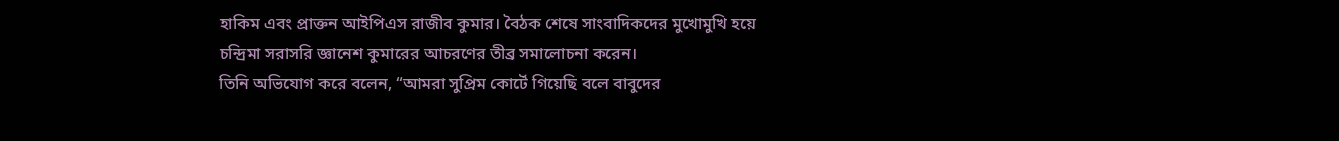হাকিম এবং প্রাক্তন আইপিএস রাজীব কুমার। বৈঠক শেষে সাংবাদিকদের মুখোমুখি হয়ে চন্দ্রিমা সরাসরি জ্ঞানেশ কুমারের আচরণের তীব্র সমালোচনা করেন।
তিনি অভিযোগ করে বলেন, “আমরা সুপ্রিম কোর্টে গিয়েছি বলে বাবুদের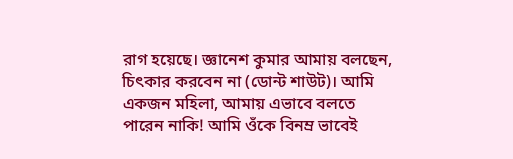রাগ হয়েছে। জ্ঞানেশ কুমার আমায় বলছেন, চিৎকার করবেন না (ডোন্ট শাউট)। আমি একজন মহিলা, আমায় এভাবে বলতে পারেন নাকি! আমি ওঁকে বিনম্র ভাবেই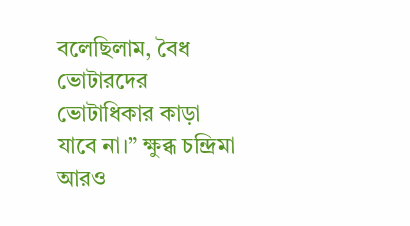বলেছিলাম, বৈধ ভোটারদের ভোটাধিকার কাড়া যাবে না।” ক্ষুব্ধ চন্দ্রিমা আরও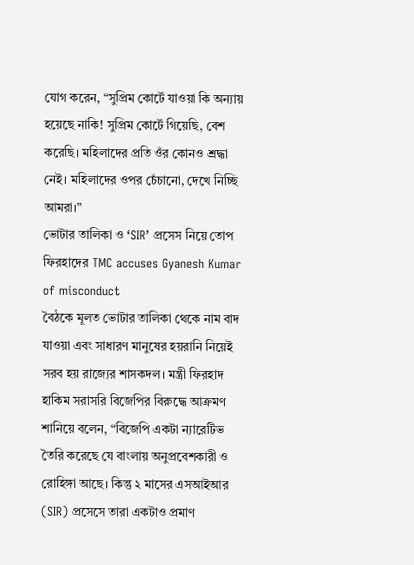যোগ করেন, “সুপ্রিম কোর্টে যাওয়া কি অন্যায় হয়েছে নাকি! সুপ্রিম কোর্টে গিয়েছি, বেশ করেছি। মহিলাদের প্রতি ওঁর কোনও শ্রদ্ধা নেই। মহিলাদের ওপর চেঁচানো, দেখে নিচ্ছি আমরা।”
ভোটার তালিকা ও ‘SIR’ প্রসেস নিয়ে তোপ ফিরহাদের TMC accuses Gyanesh Kumar of misconduct
বৈঠকে মূলত ভোটার তালিকা থেকে নাম বাদ যাওয়া এবং সাধারণ মানুষের হয়রানি নিয়েই সরব হয় রাজ্যের শাসকদল। মন্ত্রী ফিরহাদ হাকিম সরাসরি বিজেপির বিরুদ্ধে আক্রমণ শানিয়ে বলেন, “বিজেপি একটা ন্যারেটিভ তৈরি করেছে যে বাংলায় অনুপ্রবেশকারী ও রোহিঙ্গা আছে। কিন্তু ২ মাসের এসআইআর (SIR) প্রসেসে তারা একটাও প্রমাণ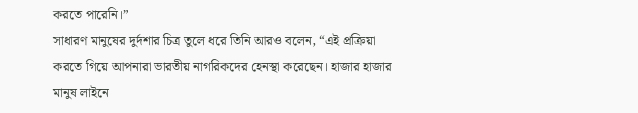করতে পারেনি।”
সাধারণ মানুষের দুর্দশার চিত্র তুলে ধরে তিনি আরও বলেন, “এই প্রক্রিয়া করতে গিয়ে আপনারা ভারতীয় নাগরিকদের হেনস্থা করেছেন। হাজার হাজার মানুষ লাইনে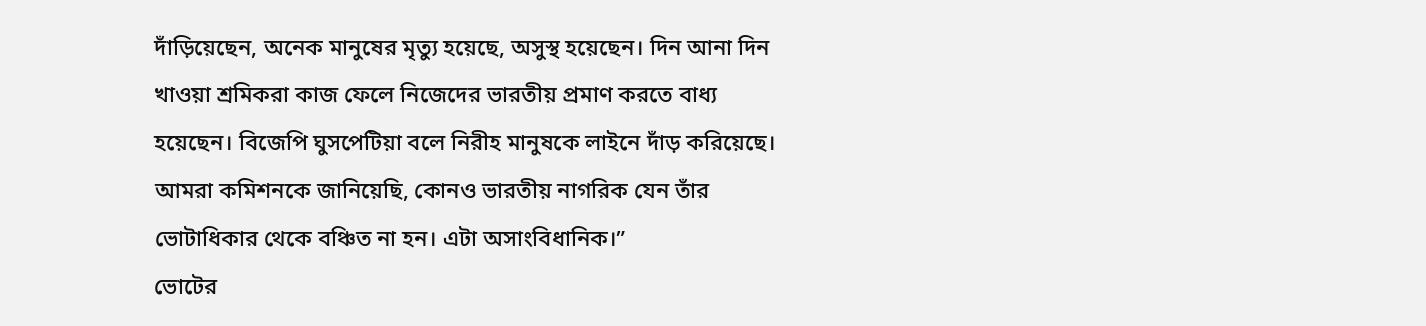দাঁড়িয়েছেন, অনেক মানুষের মৃত্যু হয়েছে, অসুস্থ হয়েছেন। দিন আনা দিন খাওয়া শ্রমিকরা কাজ ফেলে নিজেদের ভারতীয় প্রমাণ করতে বাধ্য হয়েছেন। বিজেপি ঘুসপেটিয়া বলে নিরীহ মানুষকে লাইনে দাঁড় করিয়েছে। আমরা কমিশনকে জানিয়েছি, কোনও ভারতীয় নাগরিক যেন তাঁর ভোটাধিকার থেকে বঞ্চিত না হন। এটা অসাংবিধানিক।”
ভোটের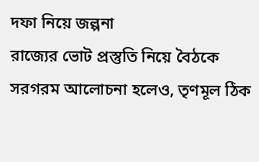দফা নিয়ে জল্পনা
রাজ্যের ভোট প্রস্তুতি নিয়ে বৈঠকে সরগরম আলোচনা হলেও, তৃণমূল ঠিক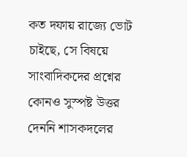কত দফায় রাজ্যে ভোট চাইছে, সে বিষয়ে সাংবাদিকদের প্রশ্নের কোনও সুস্পষ্ট উত্তর দেননি শাসকদলের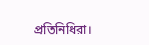প্রতিনিধিরা।